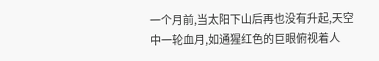一个月前,当太阳下山后再也没有升起,天空中一轮血月,如通猩红色的巨眼俯视着人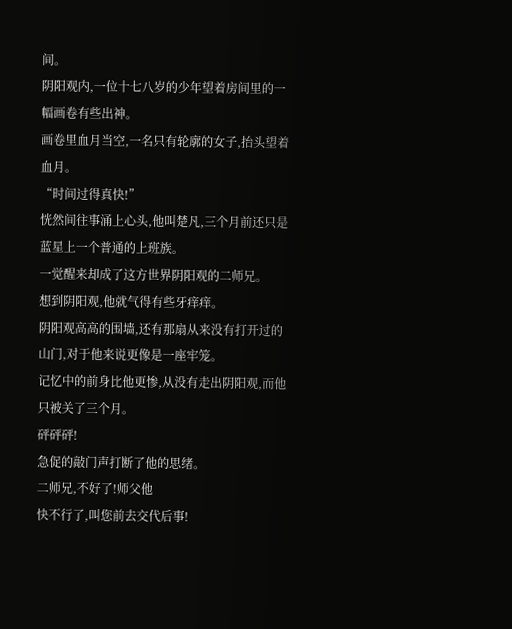间。
阴阳观内,一位十七八岁的少年望着房间里的一幅画卷有些出神。
画卷里血月当空,一名只有轮廓的女子,抬头望着血月。
“时间过得真快!”
恍然间往事涌上心头,他叫楚凡,三个月前还只是蓝星上一个普通的上班族。
一觉醒来却成了这方世界阴阳观的二师兄。
想到阴阳观,他就气得有些牙痒痒。
阴阳观高高的围墙,还有那扇从来没有打开过的山门,对于他来说更像是一座牢笼。
记忆中的前身比他更惨,从没有走出阴阳观,而他只被关了三个月。
砰砰砰!
急促的敲门声打断了他的思绪。
二师兄,不好了!师父他
快不行了,叫您前去交代后事!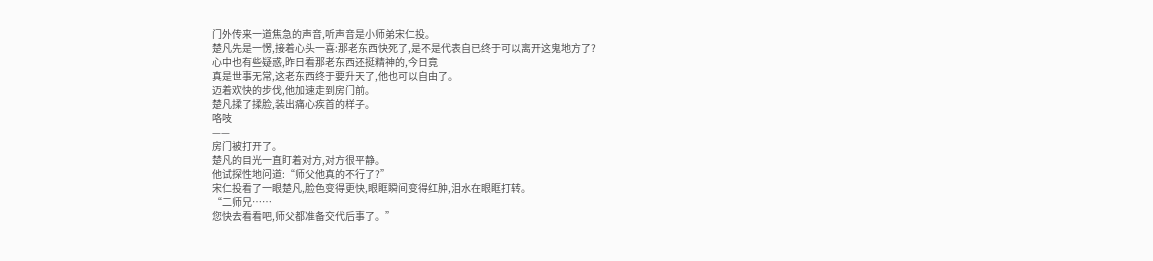门外传来一道焦急的声音,听声音是小师弟宋仁投。
楚凡先是一愣,接着心头一喜:那老东西快死了,是不是代表自已终于可以离开这鬼地方了?
心中也有些疑惑,昨日看那老东西还挺精神的,今日竟
真是世事无常,这老东西终于要升天了,他也可以自由了。
迈着欢快的步伐,他加速走到房门前。
楚凡揉了揉脸,装出痛心疾首的样子。
咯吱
——
房门被打开了。
楚凡的目光一直盯着对方,对方很平静。
他试探性地问道:“师父他真的不行了?”
宋仁投看了一眼楚凡,脸色变得更快,眼眶瞬间变得红肿,泪水在眼眶打转。
“二师兄……
您快去看看吧,师父都准备交代后事了。”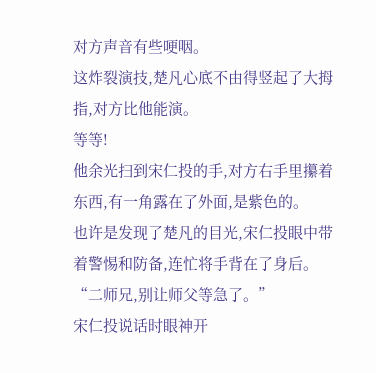对方声音有些哽咽。
这炸裂演技,楚凡心底不由得竖起了大拇指,对方比他能演。
等等!
他余光扫到宋仁投的手,对方右手里攥着东西,有一角露在了外面,是紫色的。
也许是发现了楚凡的目光,宋仁投眼中带着警惕和防备,连忙将手背在了身后。
“二师兄,别让师父等急了。”
宋仁投说话时眼神开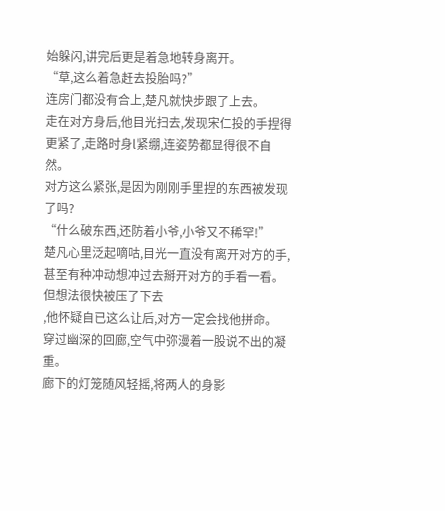始躲闪,讲完后更是着急地转身离开。
“草,这么着急赶去投胎吗?”
连房门都没有合上,楚凡就快步跟了上去。
走在对方身后,他目光扫去,发现宋仁投的手捏得更紧了,走路时身l紧绷,连姿势都显得很不自然。
对方这么紧张,是因为刚刚手里捏的东西被发现了吗?
“什么破东西,还防着小爷,小爷又不稀罕!”
楚凡心里泛起嘀咕,目光一直没有离开对方的手,甚至有种冲动想冲过去掰开对方的手看一看。
但想法很快被压了下去
,他怀疑自已这么让后,对方一定会找他拼命。
穿过幽深的回廊,空气中弥漫着一股说不出的凝重。
廊下的灯笼随风轻摇,将两人的身影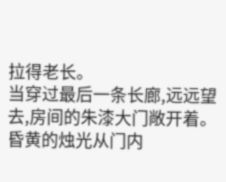拉得老长。
当穿过最后一条长廊,远远望去,房间的朱漆大门敞开着。
昏黄的烛光从门内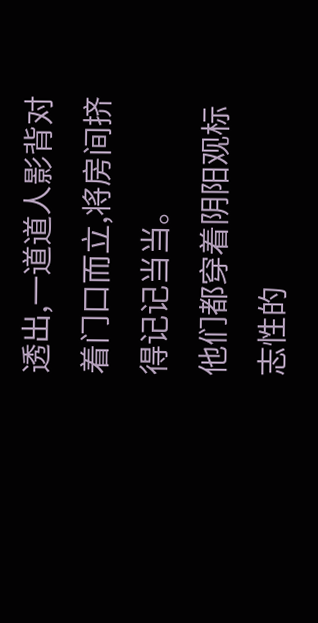透出,一道道人影背对着门口而立,将房间挤得记记当当。
他们都穿着阴阳观标志性的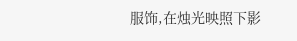服饰,在烛光映照下影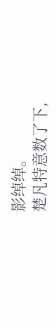影绰绰。
楚凡特意数了下,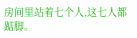房间里站着七个人,这七人都踮脚。